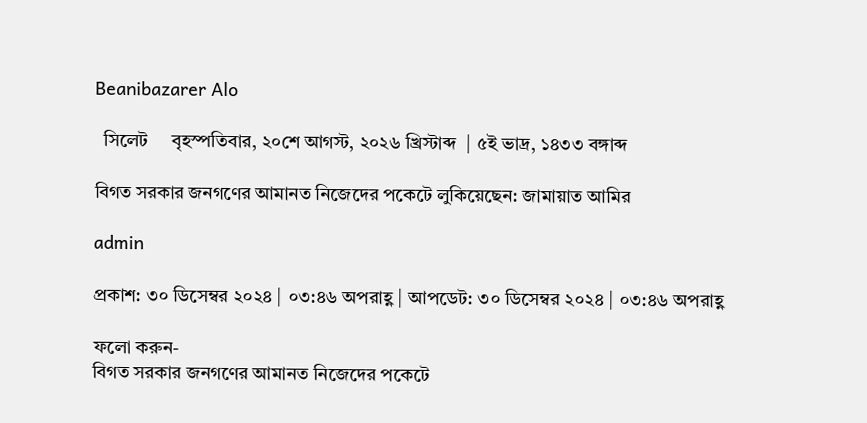Beanibazarer Alo

  সিলেট     বৃহস্পতিবার, ২০শে আগস্ট, ২০২৬ খ্রিস্টাব্দ  | ৫ই ভাদ্র, ১৪৩৩ বঙ্গাব্দ

বিগত সরকার জনগণের আমানত নিজেদের পকেটে লুকিয়েছেন: জামায়াত আমির

admin

প্রকাশ: ৩০ ডিসেম্বর ২০২৪ | ০৩:৪৬ অপরাহ্ণ | আপডেট: ৩০ ডিসেম্বর ২০২৪ | ০৩:৪৬ অপরাহ্ণ

ফলো করুন-
বিগত সরকার জনগণের আমানত নিজেদের পকেটে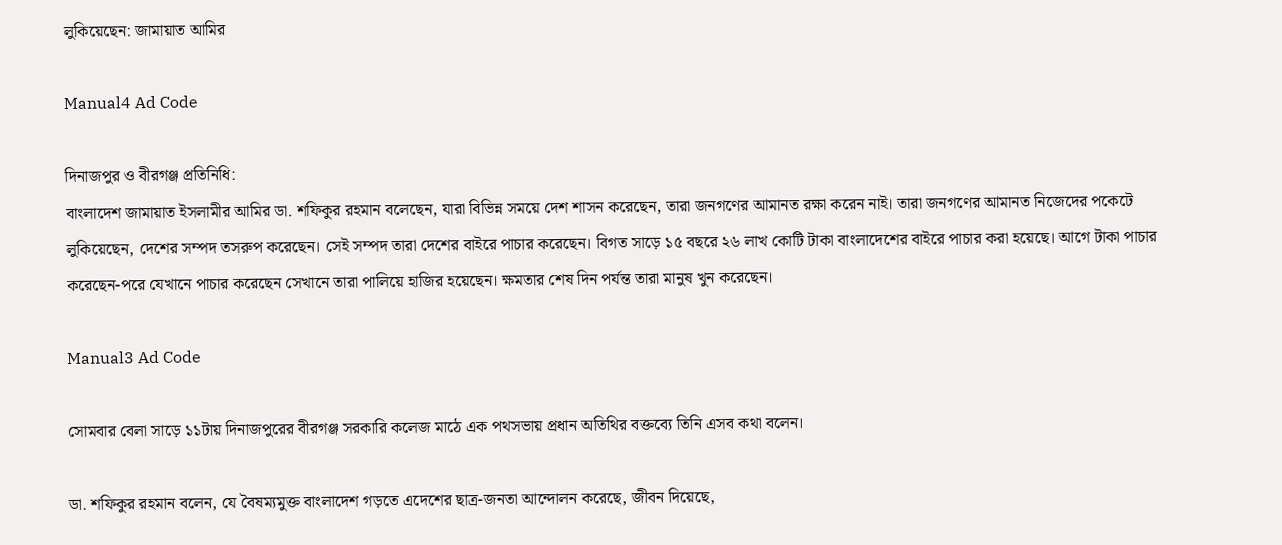লুকিয়েছেন: জামায়াত আমির

Manual4 Ad Code

দিনাজপুর ও বীরগঞ্জ প্রতিনিধি:
বাংলাদেশ জামায়াত ইসলামীর আমির ডা. শফিকুর রহমান বলেছেন, যারা বিভিন্ন সময়ে দেশ শাসন করেছেন, তারা জনগণের আমানত রক্ষা করেন নাই। তারা জনগণের আমানত নিজেদের পকেটে লুকিয়েছেন, দেশের সম্পদ তসরুপ করেছেন। সেই সম্পদ তারা দেশের বাইরে পাচার করেছেন। বিগত সাড়ে ১৫ বছরে ২৬ লাখ কোটি টাকা বাংলাদেশের বাইরে পাচার করা হয়েছে। আগে টাকা পাচার করেছেন-পরে যেখানে পাচার করেছেন সেখানে তারা পালিয়ে হাজির হয়েছেন। ক্ষমতার শেষ দিন পর্যন্ত তারা মানুষ খুন করেছেন।

Manual3 Ad Code

সোমবার বেলা সাড়ে ১১টায় দিনাজপুরের বীরগঞ্জ সরকারি কলেজ মাঠে এক পথসভায় প্রধান অতিথির বক্তব্যে তিনি এসব কথা বলেন।

ডা. শফিকুর রহমান বলেন, যে বৈষম্যমুক্ত বাংলাদেশ গড়তে এদেশের ছাত্র-জনতা আন্দোলন করেছে, জীবন দিয়েছে,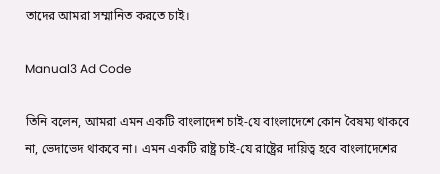তাদের আমরা সম্মানিত করতে চাই।

Manual3 Ad Code

তিনি বলেন, আমরা এমন একটি বাংলাদেশ চাই-যে বাংলাদেশে কোন বৈষম্য থাকবে না, ভেদাভেদ থাকবে না। এমন একটি রাষ্ট্র চাই-যে রাষ্ট্রের দায়িত্ব হবে বাংলাদেশের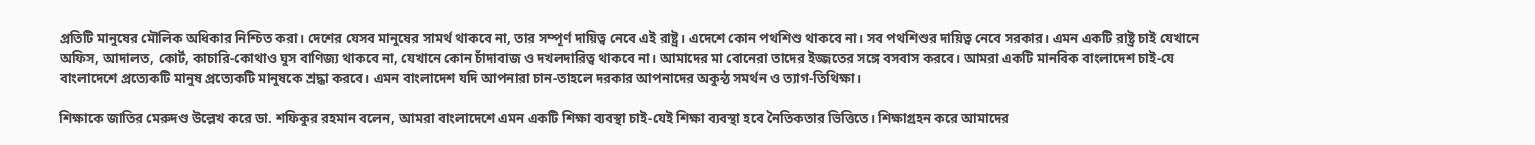প্রতিটি মানুষের মৌলিক অধিকার নিশ্চিত করা। দেশের যেসব মানুষের সামর্থ থাকবে না, তার সম্পূর্ণ দায়িত্ব নেবে এই রাষ্ট্র। এদেশে কোন পথশিশু থাকবে না। সব পথশিশুর দায়িত্ব নেবে সরকার। এমন একটি রাষ্ট্র চাই যেখানে অফিস, আদালত, কোর্ট, কাচারি-কোথাও ঘুস বাণিজ্য থাকবে না, যেখানে কোন চাঁদাবাজ ও দখলদারিত্ব থাকবে না। আমাদের মা বোনেরা তাদের ইজ্জতের সঙ্গে বসবাস করবে। আমরা একটি মানবিক বাংলাদেশ চাই-যে বাংলাদেশে প্রত্যেকটি মানুষ প্রত্যেকটি মানুষকে শ্রদ্ধা করবে। এমন বাংলাদেশ যদি আপনারা চান-তাহলে দরকার আপনাদের অকুন্ঠ সমর্থন ও ত্যাগ-তিথিক্ষা।

শিক্ষাকে জাতির মেরুদণ্ড উল্লেখ করে ডা. শফিকুর রহমান বলেন, আমরা বাংলাদেশে এমন একটি শিক্ষা ব্যবস্থা চাই-যেই শিক্ষা ব্যবস্থা হবে নৈতিকতার ভিত্তিতে। শিক্ষাগ্রহন করে আমাদের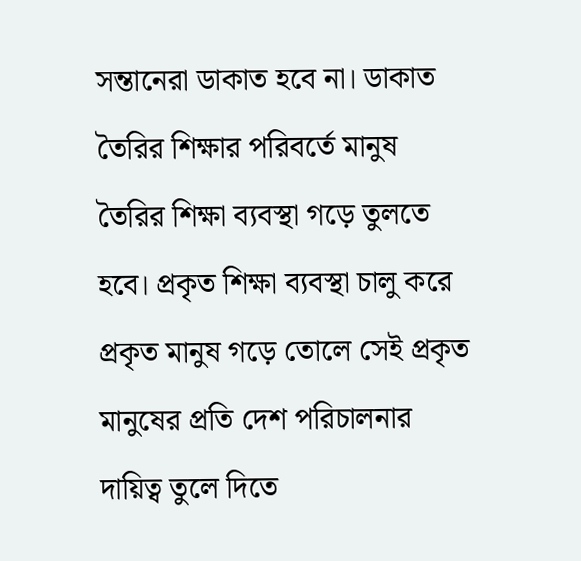সন্তানেরা ডাকাত হবে না। ডাকাত তৈরির শিক্ষার পরিবর্তে মানুষ তৈরির শিক্ষা ব্যবস্থা গড়ে তুলতে হবে। প্রকৃত শিক্ষা ব্যবস্থা চালু করে প্রকৃত মানুষ গড়ে তোলে সেই প্রকৃত মানুষের প্রতি দেশ পরিচালনার দায়িত্ব তুলে দিতে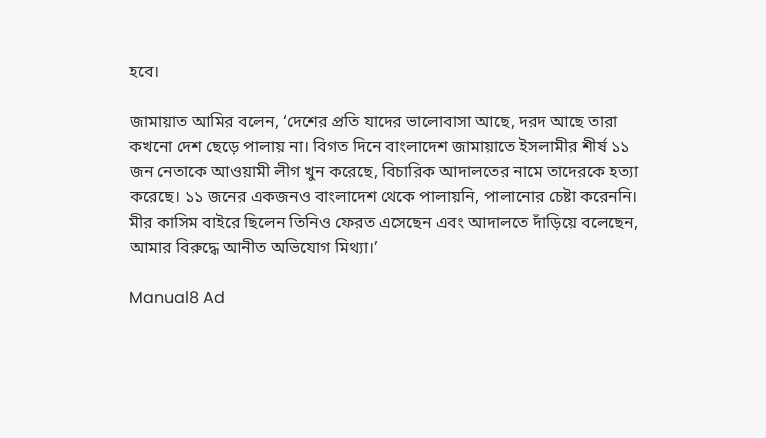হবে।

জামায়াত আমির বলেন, ‘দেশের প্রতি যাদের ভালোবাসা আছে, দরদ আছে তারা কখনো দেশ ছেড়ে পালায় না। বিগত দিনে বাংলাদেশ জামায়াতে ইসলামীর শীর্ষ ১১ জন নেতাকে আওয়ামী লীগ খুন করেছে, বিচারিক আদালতের নামে তাদেরকে হত্যা করেছে। ১১ জনের একজনও বাংলাদেশ থেকে পালায়নি, পালানোর চেষ্টা করেননি। মীর কাসিম বাইরে ছিলেন তিনিও ফেরত এসেছেন এবং আদালতে দাঁড়িয়ে বলেছেন, আমার বিরুদ্ধে আনীত অভিযোগ মিথ্যা।’

Manual8 Ad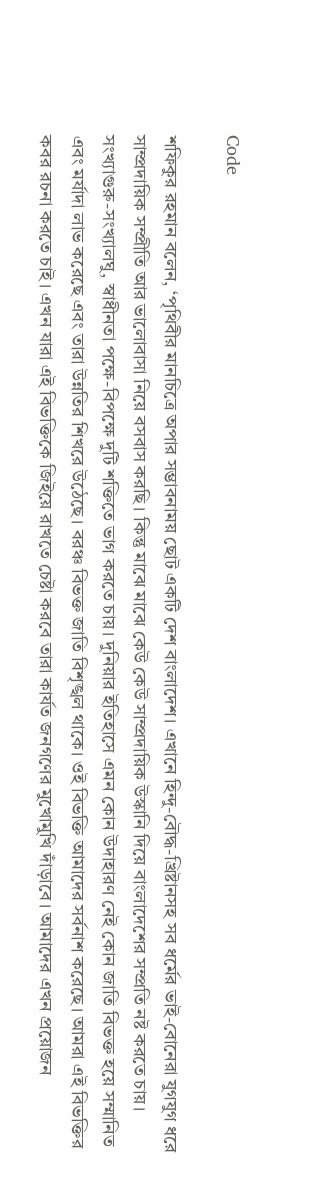Code

শফিকুর রহমান বলেন, ‘পৃথিবীর মানচিত্রে অপার সম্ভাবনাময় ছোট একটি দেশ বাংলাদেশ। এখানে হিন্দু-বৌদ্ধ-খ্রিষ্টানসহ সব ধর্মের ভাই-বোনেরা যুগযুগ ধরে সাম্প্রদায়িক সম্প্রীতি আর ভালোবাসা নিয়ে বসবাস করছি। কিন্তু মাঝে মাঝে কেউ কেউ সাম্প্রদায়িক উস্কানি দিয়ে বাংলাদেশের সম্প্রতি নষ্ট করতে চায়। সংখ্যাগুরু-সংখ্যালঘু, স্বাধীনতা পক্ষে-বিপক্ষে দুটি শক্তিতে ভাগ করতে চায়। দুনিয়ার ইতিহাসে এমন কোন উদাহারণ নেই কোন জাতি বিভক্ত হয়ে সম্মানিত এবং মর্যাদা লাভ করেছে এবং তারা উন্নতির শিখরে উঠেছে। বরঞ্চ বিভক্ত জাতি বিশৃঙ্খল থাকে। ওই বিভক্তি আমাদের সর্বনাশ করেছে। আমরা এই বিভক্তির কবর রচনা করতে চাই। এখন যারা এই বিভক্তিকে জিইয়ে রাখতে চেষ্টা করবে তারা কার্যত জনগণের মুখোমুখি দাঁড়াবে। আমাদের এখন প্রয়োজন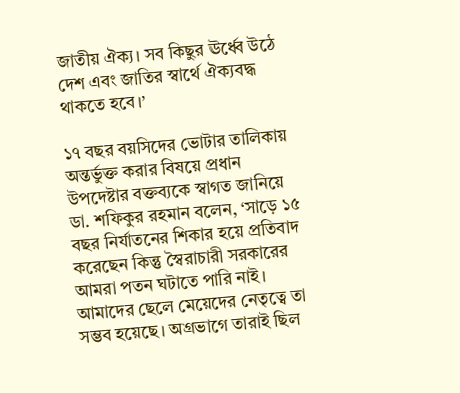জাতীয় ঐক্য। সব কিছুর ঊর্ধ্বে উঠে দেশ এবং জাতির স্বার্থে ঐক্যবদ্ধ থাকতে হবে।’

১৭ বছর বয়সিদের ভোটার তালিকায় অন্তর্ভুক্ত করার বিষয়ে প্রধান উপদেষ্টার বক্তব্যকে স্বাগত জানিয়ে ডা. শফিকুর রহমান বলেন, ‘সাড়ে ১৫ বছর নির্যাতনের শিকার হয়ে প্রতিবাদ করেছেন কিন্তু স্বৈরাচারী সরকারের আমরা পতন ঘটাতে পারি নাই। আমাদের ছেলে মেয়েদের নেতৃত্বে তা সম্ভব হয়েছে। অগ্রভাগে তারাই ছিল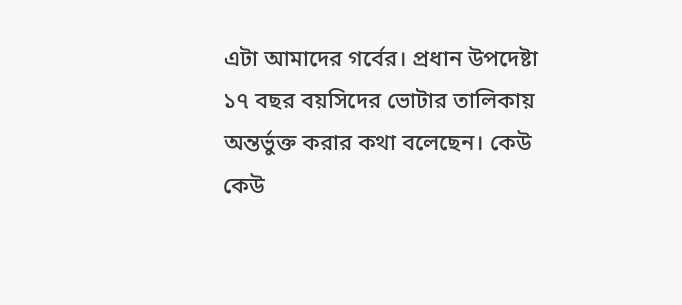এটা আমাদের গর্বের। প্রধান উপদেষ্টা ১৭ বছর বয়সিদের ভোটার তালিকায় অন্তর্ভুক্ত করার কথা বলেছেন। কেউ কেউ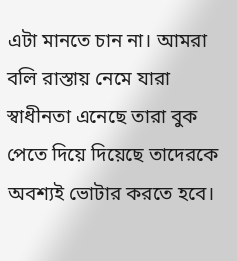এটা মানতে চান না। আমরা বলি রাস্তায় নেমে যারা স্বাধীনতা এনেছে তারা বুক পেতে দিয়ে দিয়েছে তাদেরকে অবশ্যই ভোটার করতে হবে।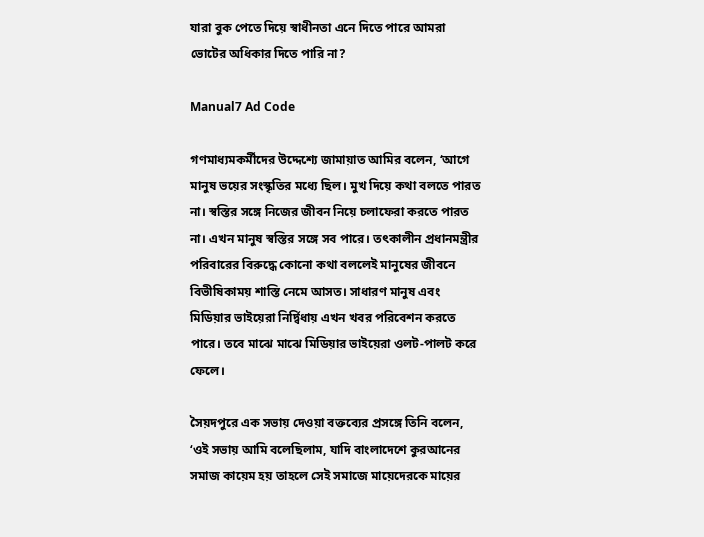যারা বুক পেতে দিয়ে স্বাধীনতা এনে দিতে পারে আমরা ভোটের অধিকার দিতে পারি না?

Manual7 Ad Code

গণমাধ্যমকর্মীদের উদ্দেশ্যে জামায়াত আমির বলেন, ‘আগে মানুষ ভয়ের সংস্কৃতির মধ্যে ছিল। মুখ দিয়ে কথা বলতে পারত না। স্বস্তির সঙ্গে নিজের জীবন নিয়ে চলাফেরা করতে পারত না। এখন মানুষ স্বস্তির সঙ্গে সব পারে। তৎকালীন প্রধানমন্ত্রীর পরিবারের বিরুদ্ধে কোনো কথা বললেই মানুষের জীবনে বিভীষিকাময় শাস্তি নেমে আসত। সাধারণ মানুষ এবং মিডিয়ার ভাইয়েরা নির্দ্বিধায় এখন খবর পরিবেশন করতে পারে। তবে মাঝে মাঝে মিডিয়ার ভাইয়েরা ওলট-পালট করে ফেলে।

সৈয়দপুরে এক সভায় দেওয়া বক্তব্যের প্রসঙ্গে তিনি বলেন, ‘ওই সভায় আমি বলেছিলাম, যাদি বাংলাদেশে কুরআনের সমাজ কায়েম হয় তাহলে সেই সমাজে মায়েদেরকে মায়ের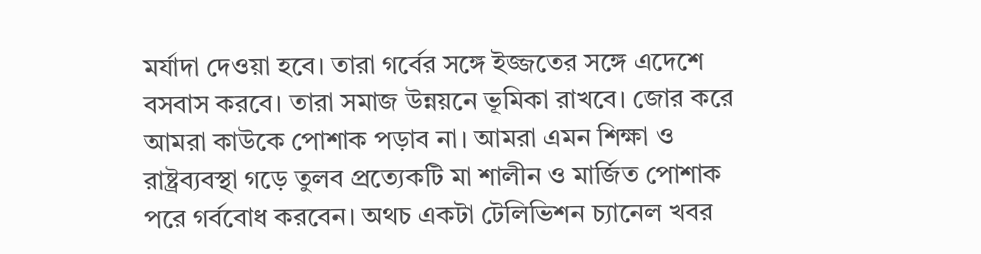মর্যাদা দেওয়া হবে। তারা গর্বের সঙ্গে ইজ্জতের সঙ্গে এদেশে বসবাস করবে। তারা সমাজ উন্নয়নে ভূমিকা রাখবে। জোর করে আমরা কাউকে পোশাক পড়াব না। আমরা এমন শিক্ষা ও রাষ্ট্রব্যবস্থা গড়ে তুলব প্রত্যেকটি মা শালীন ও মার্জিত পোশাক পরে গর্ববোধ করবেন। অথচ একটা টেলিভিশন চ্যানেল খবর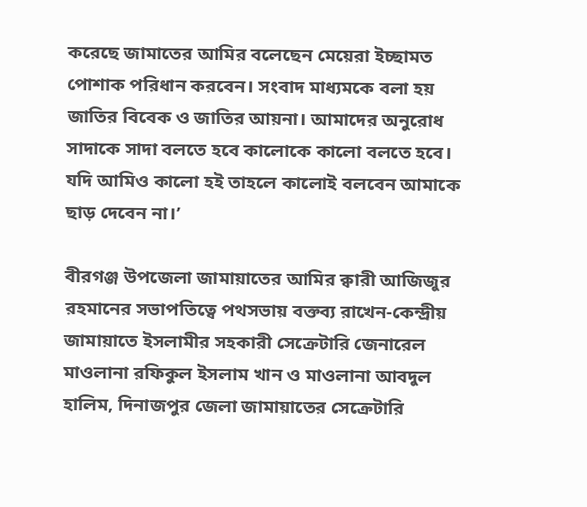করেছে জামাতের আমির বলেছেন মেয়েরা ইচ্ছামত পোশাক পরিধান করবেন। সংবাদ মাধ্যমকে বলা হয় জাতির বিবেক ও জাতির আয়না। আমাদের অনুরোধ সাদাকে সাদা বলতে হবে কালোকে কালো বলতে হবে। যদি আমিও কালো হই তাহলে কালোই বলবেন আমাকে ছাড় দেবেন না।’

বীরগঞ্জ উপজেলা জামায়াতের আমির ক্বারী আজিজুর রহমানের সভাপতিত্বে পথসভায় বক্তব্য রাখেন-কেন্দ্রীয় জামায়াতে ইসলামীর সহকারী সেক্রেটারি জেনারেল মাওলানা রফিকুল ইসলাম খান ও মাওলানা আবদুল হালিম, দিনাজপুর জেলা জামায়াতের সেক্রেটারি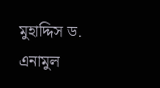মুহাদ্দিস ড. এনামুল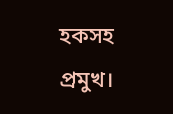হকসহ প্রমুখ।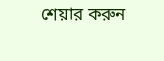শেয়ার করুন